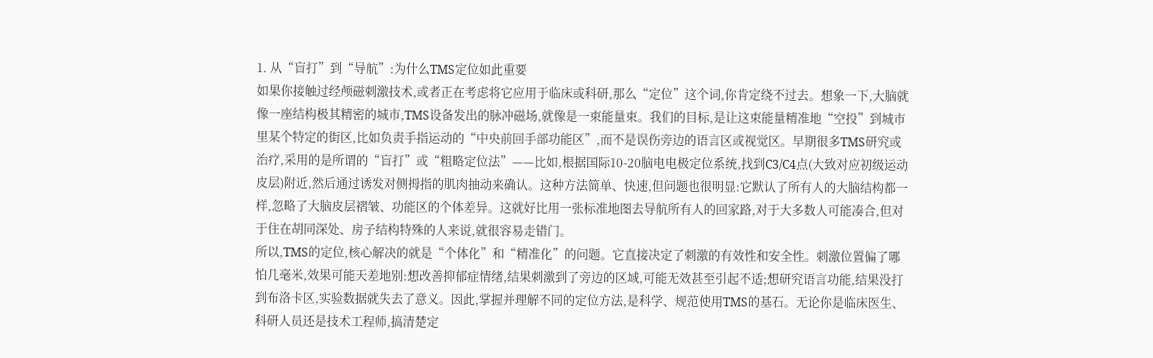1. 从“盲打”到“导航”:为什么TMS定位如此重要
如果你接触过经颅磁刺激技术,或者正在考虑将它应用于临床或科研,那么“定位”这个词,你肯定绕不过去。想象一下,大脑就像一座结构极其精密的城市,TMS设备发出的脉冲磁场,就像是一束能量束。我们的目标,是让这束能量精准地“空投”到城市里某个特定的街区,比如负责手指运动的“中央前回手部功能区”,而不是误伤旁边的语言区或视觉区。早期很多TMS研究或治疗,采用的是所谓的“盲打”或“粗略定位法”——比如,根据国际10-20脑电电极定位系统,找到C3/C4点(大致对应初级运动皮层)附近,然后通过诱发对侧拇指的肌肉抽动来确认。这种方法简单、快速,但问题也很明显:它默认了所有人的大脑结构都一样,忽略了大脑皮层褶皱、功能区的个体差异。这就好比用一张标准地图去导航所有人的回家路,对于大多数人可能凑合,但对于住在胡同深处、房子结构特殊的人来说,就很容易走错门。
所以,TMS的定位,核心解决的就是“个体化”和“精准化”的问题。它直接决定了刺激的有效性和安全性。刺激位置偏了哪怕几毫米,效果可能天差地别:想改善抑郁症情绪,结果刺激到了旁边的区域,可能无效甚至引起不适;想研究语言功能,结果没打到布洛卡区,实验数据就失去了意义。因此,掌握并理解不同的定位方法,是科学、规范使用TMS的基石。无论你是临床医生、科研人员还是技术工程师,搞清楚定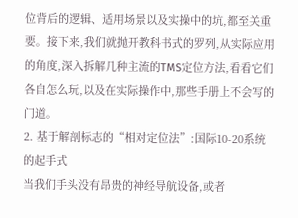位背后的逻辑、适用场景以及实操中的坑,都至关重要。接下来,我们就抛开教科书式的罗列,从实际应用的角度,深入拆解几种主流的TMS定位方法,看看它们各自怎么玩,以及在实际操作中,那些手册上不会写的门道。
2. 基于解剖标志的“相对定位法”:国际10-20系统的起手式
当我们手头没有昂贵的神经导航设备,或者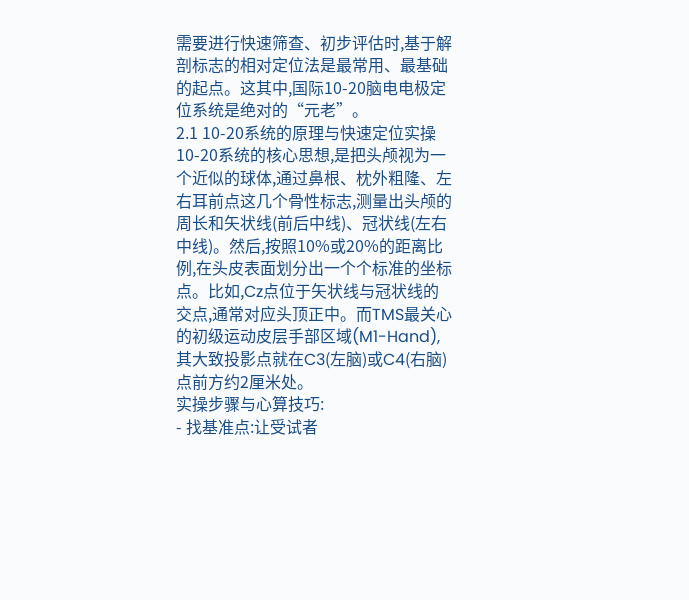需要进行快速筛查、初步评估时,基于解剖标志的相对定位法是最常用、最基础的起点。这其中,国际10-20脑电电极定位系统是绝对的“元老”。
2.1 10-20系统的原理与快速定位实操
10-20系统的核心思想,是把头颅视为一个近似的球体,通过鼻根、枕外粗隆、左右耳前点这几个骨性标志,测量出头颅的周长和矢状线(前后中线)、冠状线(左右中线)。然后,按照10%或20%的距离比例,在头皮表面划分出一个个标准的坐标点。比如,Cz点位于矢状线与冠状线的交点,通常对应头顶正中。而TMS最关心的初级运动皮层手部区域(M1-Hand),其大致投影点就在C3(左脑)或C4(右脑)点前方约2厘米处。
实操步骤与心算技巧:
- 找基准点:让受试者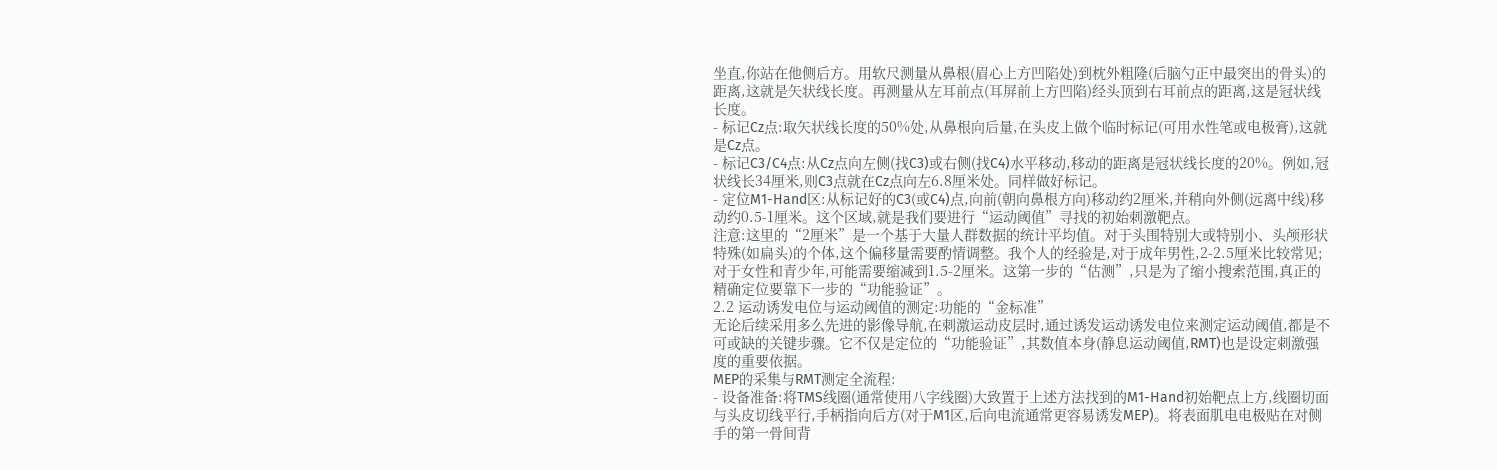坐直,你站在他侧后方。用软尺测量从鼻根(眉心上方凹陷处)到枕外粗隆(后脑勺正中最突出的骨头)的距离,这就是矢状线长度。再测量从左耳前点(耳屏前上方凹陷)经头顶到右耳前点的距离,这是冠状线长度。
- 标记Cz点:取矢状线长度的50%处,从鼻根向后量,在头皮上做个临时标记(可用水性笔或电极膏),这就是Cz点。
- 标记C3/C4点:从Cz点向左侧(找C3)或右侧(找C4)水平移动,移动的距离是冠状线长度的20%。例如,冠状线长34厘米,则C3点就在Cz点向左6.8厘米处。同样做好标记。
- 定位M1-Hand区:从标记好的C3(或C4)点,向前(朝向鼻根方向)移动约2厘米,并稍向外侧(远离中线)移动约0.5-1厘米。这个区域,就是我们要进行“运动阈值”寻找的初始刺激靶点。
注意:这里的“2厘米”是一个基于大量人群数据的统计平均值。对于头围特别大或特别小、头颅形状特殊(如扁头)的个体,这个偏移量需要酌情调整。我个人的经验是,对于成年男性,2-2.5厘米比较常见;对于女性和青少年,可能需要缩减到1.5-2厘米。这第一步的“估测”,只是为了缩小搜索范围,真正的精确定位要靠下一步的“功能验证”。
2.2 运动诱发电位与运动阈值的测定:功能的“金标准”
无论后续采用多么先进的影像导航,在刺激运动皮层时,通过诱发运动诱发电位来测定运动阈值,都是不可或缺的关键步骤。它不仅是定位的“功能验证”,其数值本身(静息运动阈值,RMT)也是设定刺激强度的重要依据。
MEP的采集与RMT测定全流程:
- 设备准备:将TMS线圈(通常使用八字线圈)大致置于上述方法找到的M1-Hand初始靶点上方,线圈切面与头皮切线平行,手柄指向后方(对于M1区,后向电流通常更容易诱发MEP)。将表面肌电电极贴在对侧手的第一骨间背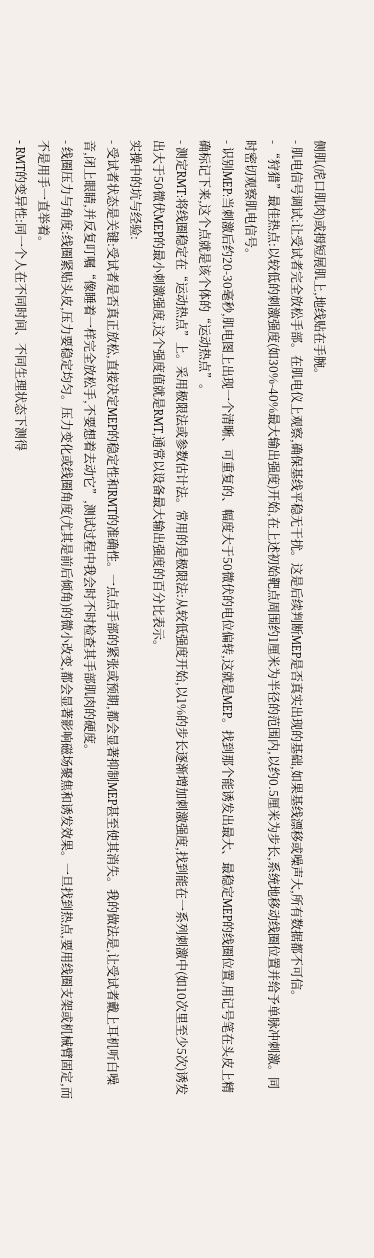侧肌(虎口肌肉)或拇短展肌上,地线贴在手腕。
- 肌电信号调试:让受试者完全放松手部。在肌电仪上观察,确保基线平稳无干扰。这是后续判断MEP是否真实出现的基础,如果基线漂移或噪声大,所有数据都不可信。
- “狩猎”最佳热点:以较低的刺激强度(如30%-40%最大输出强度)开始,在上述初始靶点周围约1厘米为半径的范围内,以约0.5厘米为步长,系统地移动线圈位置并给予单脉冲刺激。同时密切观察肌电信号。
- 识别MEP:当刺激后约20-30毫秒,肌电图上出现一个清晰、可重复的、幅度大于50微伏的电位偏转,这就是MEP。找到那个能诱发出最大、最稳定MEP的线圈位置,用记号笔在头皮上精确标记下来,这个点就是该个体的“运动热点”。
- 测定RMT:将线圈稳定在“运动热点”上。采用极限法或参数估计法。常用的是极限法:从较低强度开始,以1%的步长逐渐增加刺激强度,找到能在一系列刺激中(如10次里至少5次)诱发出大于50微伏MEP的最小刺激强度,这个强度值就是RMT,通常以设备最大输出强度的百分比表示。
实操中的坑与经验:
- 受试者状态是关键:受试者是否真正放松,直接决定MEP的稳定性和RMT的准确性。一点点手部的紧张或预期,都会显著抑制MEP甚至使其消失。我的做法是,让受试者戴上耳机听白噪音,闭上眼睛,并反复叮嘱“像睡着一样完全放松手,不要想着去动它”,测试过程中我会时不时检查其手部肌肉的硬度。
- 线圈压力与角度:线圈紧贴头皮,压力要稳定均匀。压力变化或线圈角度(尤其是前后倾角)的微小改变,都会显著影响磁场聚焦和诱发效果。一旦找到热点,要用线圈支架或机械臂固定,而不是用手一直举着。
- RMT的变异性:同一个人在不同时间、不同生理状态下测得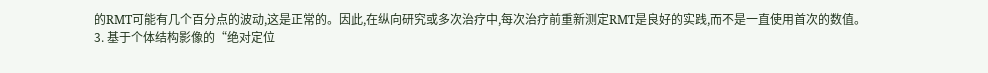的RMT可能有几个百分点的波动,这是正常的。因此,在纵向研究或多次治疗中,每次治疗前重新测定RMT是良好的实践,而不是一直使用首次的数值。
3. 基于个体结构影像的“绝对定位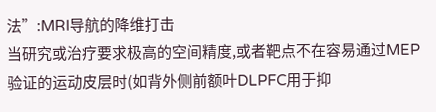法”:MRI导航的降维打击
当研究或治疗要求极高的空间精度,或者靶点不在容易通过MEP验证的运动皮层时(如背外侧前额叶DLPFC用于抑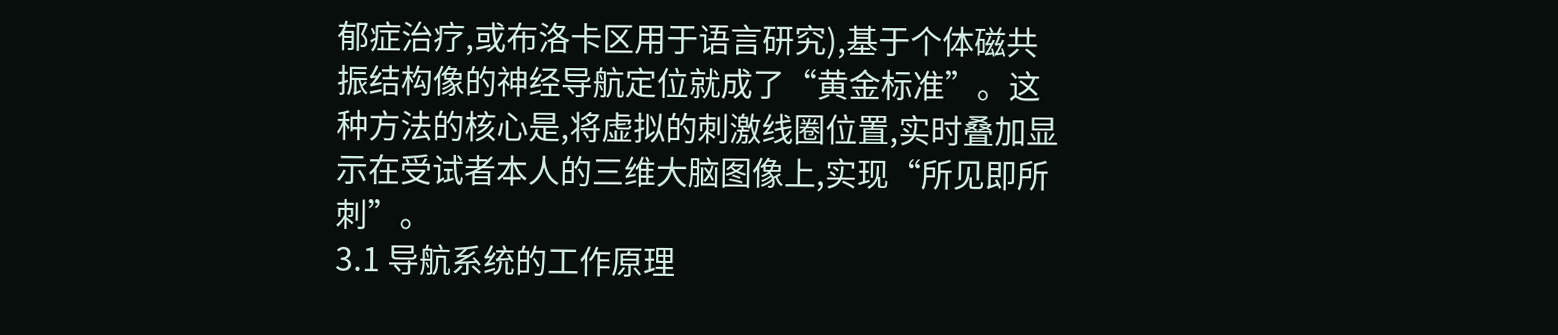郁症治疗,或布洛卡区用于语言研究),基于个体磁共振结构像的神经导航定位就成了“黄金标准”。这种方法的核心是,将虚拟的刺激线圈位置,实时叠加显示在受试者本人的三维大脑图像上,实现“所见即所刺”。
3.1 导航系统的工作原理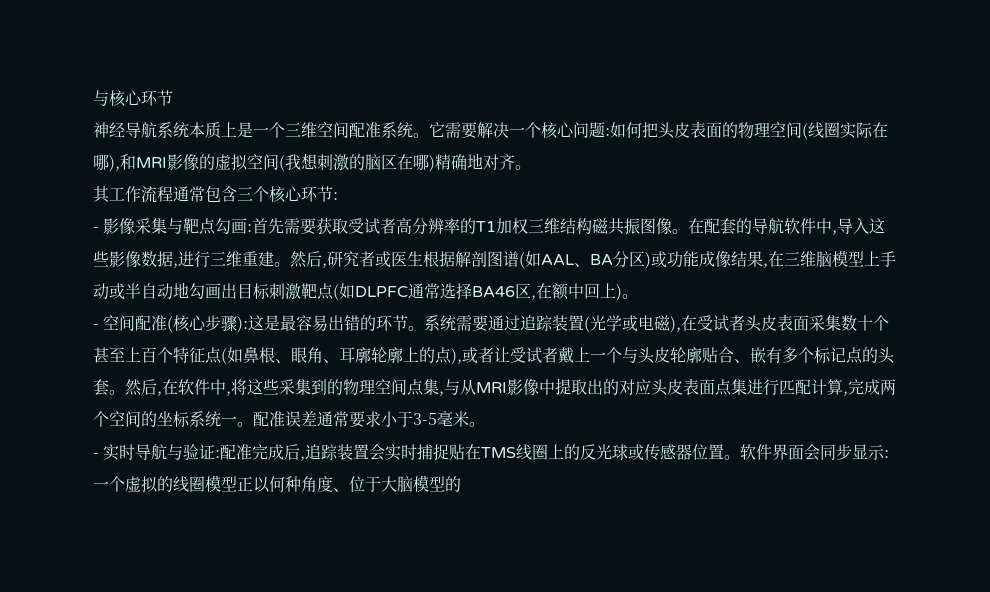与核心环节
神经导航系统本质上是一个三维空间配准系统。它需要解决一个核心问题:如何把头皮表面的物理空间(线圈实际在哪),和MRI影像的虚拟空间(我想刺激的脑区在哪)精确地对齐。
其工作流程通常包含三个核心环节:
- 影像采集与靶点勾画:首先需要获取受试者高分辨率的T1加权三维结构磁共振图像。在配套的导航软件中,导入这些影像数据,进行三维重建。然后,研究者或医生根据解剖图谱(如AAL、BA分区)或功能成像结果,在三维脑模型上手动或半自动地勾画出目标刺激靶点(如DLPFC通常选择BA46区,在额中回上)。
- 空间配准(核心步骤):这是最容易出错的环节。系统需要通过追踪装置(光学或电磁),在受试者头皮表面采集数十个甚至上百个特征点(如鼻根、眼角、耳廓轮廓上的点),或者让受试者戴上一个与头皮轮廓贴合、嵌有多个标记点的头套。然后,在软件中,将这些采集到的物理空间点集,与从MRI影像中提取出的对应头皮表面点集进行匹配计算,完成两个空间的坐标系统一。配准误差通常要求小于3-5毫米。
- 实时导航与验证:配准完成后,追踪装置会实时捕捉贴在TMS线圈上的反光球或传感器位置。软件界面会同步显示:一个虚拟的线圈模型正以何种角度、位于大脑模型的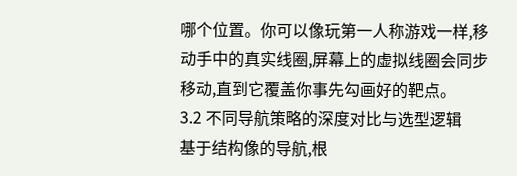哪个位置。你可以像玩第一人称游戏一样,移动手中的真实线圈,屏幕上的虚拟线圈会同步移动,直到它覆盖你事先勾画好的靶点。
3.2 不同导航策略的深度对比与选型逻辑
基于结构像的导航,根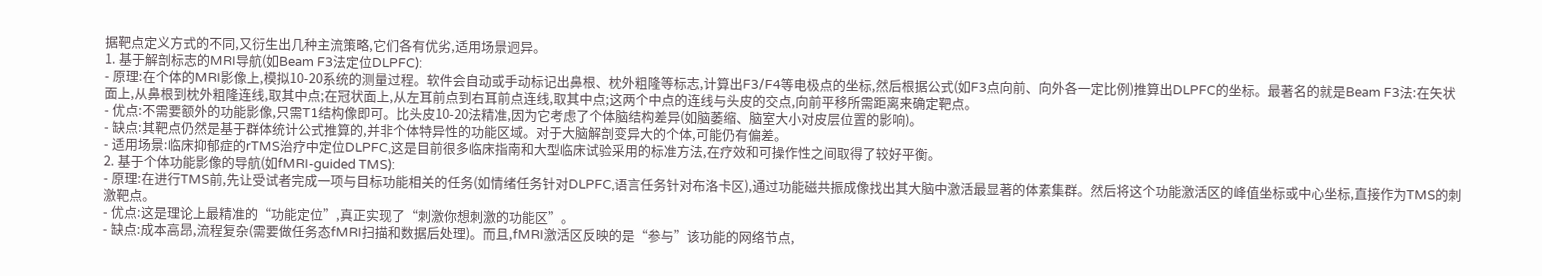据靶点定义方式的不同,又衍生出几种主流策略,它们各有优劣,适用场景迥异。
1. 基于解剖标志的MRI导航(如Beam F3法定位DLPFC):
- 原理:在个体的MRI影像上,模拟10-20系统的测量过程。软件会自动或手动标记出鼻根、枕外粗隆等标志,计算出F3/F4等电极点的坐标,然后根据公式(如F3点向前、向外各一定比例)推算出DLPFC的坐标。最著名的就是Beam F3法:在矢状面上,从鼻根到枕外粗隆连线,取其中点;在冠状面上,从左耳前点到右耳前点连线,取其中点;这两个中点的连线与头皮的交点,向前平移所需距离来确定靶点。
- 优点:不需要额外的功能影像,只需T1结构像即可。比头皮10-20法精准,因为它考虑了个体脑结构差异(如脑萎缩、脑室大小对皮层位置的影响)。
- 缺点:其靶点仍然是基于群体统计公式推算的,并非个体特异性的功能区域。对于大脑解剖变异大的个体,可能仍有偏差。
- 适用场景:临床抑郁症的rTMS治疗中定位DLPFC,这是目前很多临床指南和大型临床试验采用的标准方法,在疗效和可操作性之间取得了较好平衡。
2. 基于个体功能影像的导航(如fMRI-guided TMS):
- 原理:在进行TMS前,先让受试者完成一项与目标功能相关的任务(如情绪任务针对DLPFC,语言任务针对布洛卡区),通过功能磁共振成像找出其大脑中激活最显著的体素集群。然后将这个功能激活区的峰值坐标或中心坐标,直接作为TMS的刺激靶点。
- 优点:这是理论上最精准的“功能定位”,真正实现了“刺激你想刺激的功能区”。
- 缺点:成本高昂,流程复杂(需要做任务态fMRI扫描和数据后处理)。而且,fMRI激活区反映的是“参与”该功能的网络节点,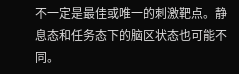不一定是最佳或唯一的刺激靶点。静息态和任务态下的脑区状态也可能不同。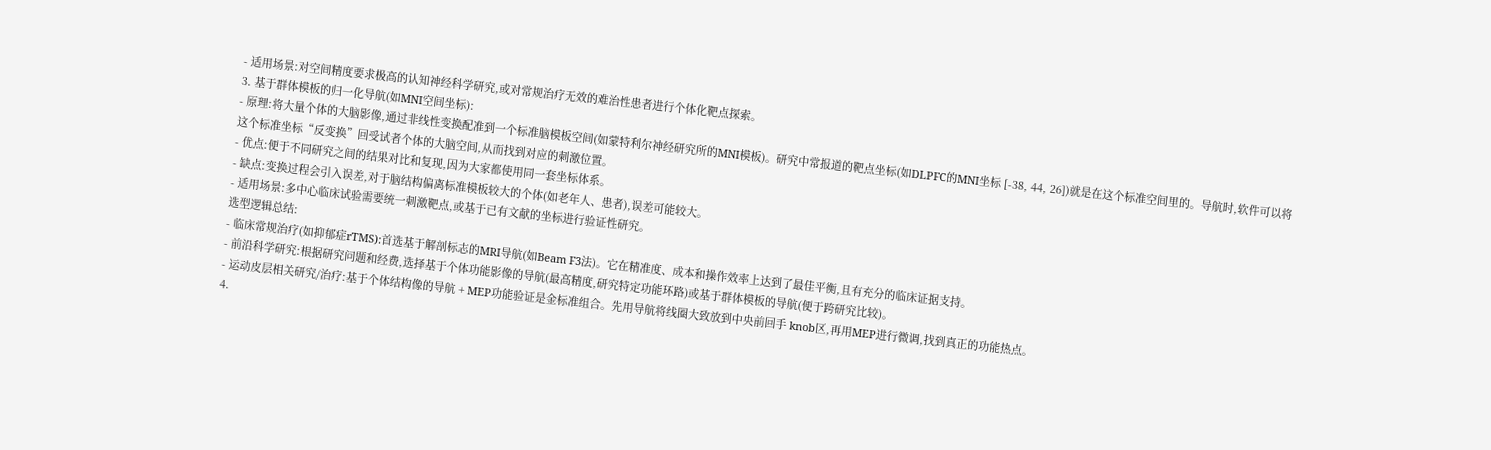- 适用场景:对空间精度要求极高的认知神经科学研究,或对常规治疗无效的难治性患者进行个体化靶点探索。
3. 基于群体模板的归一化导航(如MNI空间坐标):
- 原理:将大量个体的大脑影像,通过非线性变换配准到一个标准脑模板空间(如蒙特利尔神经研究所的MNI模板)。研究中常报道的靶点坐标(如DLPFC的MNI坐标 [-38, 44, 26])就是在这个标准空间里的。导航时,软件可以将这个标准坐标“反变换”回受试者个体的大脑空间,从而找到对应的刺激位置。
- 优点:便于不同研究之间的结果对比和复现,因为大家都使用同一套坐标体系。
- 缺点:变换过程会引入误差,对于脑结构偏离标准模板较大的个体(如老年人、患者),误差可能较大。
- 适用场景:多中心临床试验需要统一刺激靶点,或基于已有文献的坐标进行验证性研究。
选型逻辑总结:
- 临床常规治疗(如抑郁症rTMS):首选基于解剖标志的MRI导航(如Beam F3法)。它在精准度、成本和操作效率上达到了最佳平衡,且有充分的临床证据支持。
- 前沿科学研究:根据研究问题和经费,选择基于个体功能影像的导航(最高精度,研究特定功能环路)或基于群体模板的导航(便于跨研究比较)。
- 运动皮层相关研究/治疗:基于个体结构像的导航 + MEP功能验证是金标准组合。先用导航将线圈大致放到中央前回手 knob区,再用MEP进行微调,找到真正的功能热点。
4.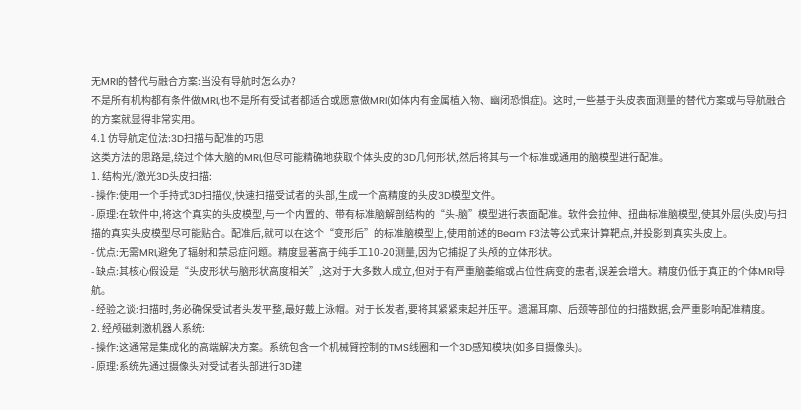无MRI的替代与融合方案:当没有导航时怎么办?
不是所有机构都有条件做MRI,也不是所有受试者都适合或愿意做MRI(如体内有金属植入物、幽闭恐惧症)。这时,一些基于头皮表面测量的替代方案或与导航融合的方案就显得非常实用。
4.1 仿导航定位法:3D扫描与配准的巧思
这类方法的思路是,绕过个体大脑的MRI,但尽可能精确地获取个体头皮的3D几何形状,然后将其与一个标准或通用的脑模型进行配准。
1. 结构光/激光3D头皮扫描:
- 操作:使用一个手持式3D扫描仪,快速扫描受试者的头部,生成一个高精度的头皮3D模型文件。
- 原理:在软件中,将这个真实的头皮模型,与一个内置的、带有标准脑解剖结构的“头-脑”模型进行表面配准。软件会拉伸、扭曲标准脑模型,使其外层(头皮)与扫描的真实头皮模型尽可能贴合。配准后,就可以在这个“变形后”的标准脑模型上,使用前述的Beam F3法等公式来计算靶点,并投影到真实头皮上。
- 优点:无需MRI,避免了辐射和禁忌症问题。精度显著高于纯手工10-20测量,因为它捕捉了头颅的立体形状。
- 缺点:其核心假设是“头皮形状与脑形状高度相关”,这对于大多数人成立,但对于有严重脑萎缩或占位性病变的患者,误差会增大。精度仍低于真正的个体MRI导航。
- 经验之谈:扫描时,务必确保受试者头发平整,最好戴上泳帽。对于长发者,要将其紧紧束起并压平。遗漏耳廓、后颈等部位的扫描数据,会严重影响配准精度。
2. 经颅磁刺激机器人系统:
- 操作:这通常是集成化的高端解决方案。系统包含一个机械臂控制的TMS线圈和一个3D感知模块(如多目摄像头)。
- 原理:系统先通过摄像头对受试者头部进行3D建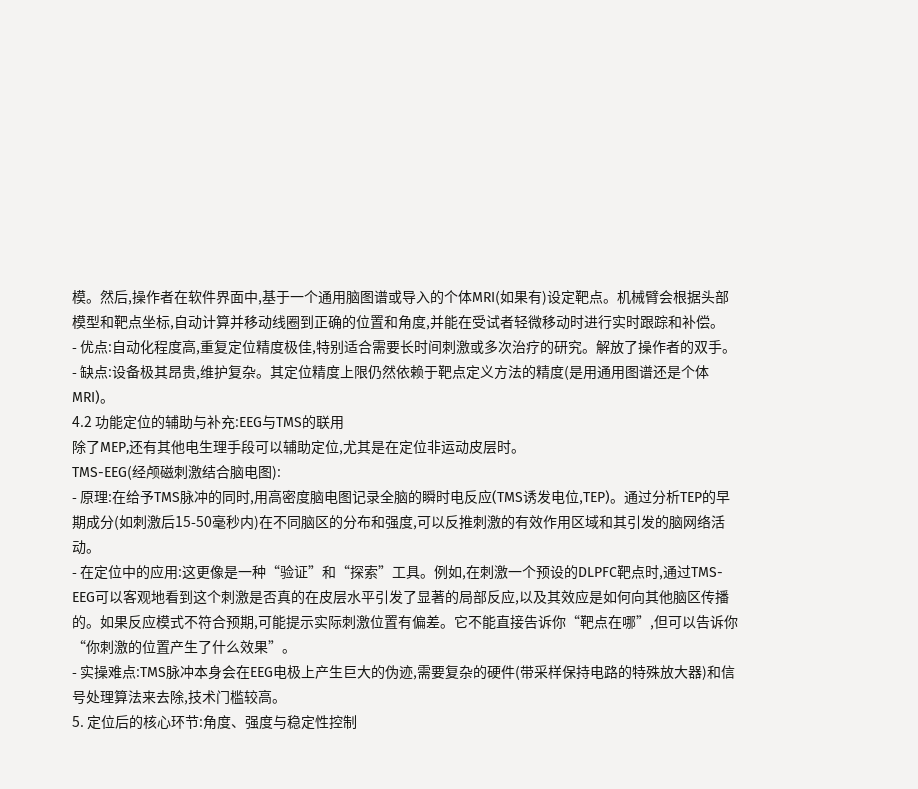模。然后,操作者在软件界面中,基于一个通用脑图谱或导入的个体MRI(如果有)设定靶点。机械臂会根据头部模型和靶点坐标,自动计算并移动线圈到正确的位置和角度,并能在受试者轻微移动时进行实时跟踪和补偿。
- 优点:自动化程度高,重复定位精度极佳,特别适合需要长时间刺激或多次治疗的研究。解放了操作者的双手。
- 缺点:设备极其昂贵,维护复杂。其定位精度上限仍然依赖于靶点定义方法的精度(是用通用图谱还是个体MRI)。
4.2 功能定位的辅助与补充:EEG与TMS的联用
除了MEP,还有其他电生理手段可以辅助定位,尤其是在定位非运动皮层时。
TMS-EEG(经颅磁刺激结合脑电图):
- 原理:在给予TMS脉冲的同时,用高密度脑电图记录全脑的瞬时电反应(TMS诱发电位,TEP)。通过分析TEP的早期成分(如刺激后15-50毫秒内)在不同脑区的分布和强度,可以反推刺激的有效作用区域和其引发的脑网络活动。
- 在定位中的应用:这更像是一种“验证”和“探索”工具。例如,在刺激一个预设的DLPFC靶点时,通过TMS-EEG可以客观地看到这个刺激是否真的在皮层水平引发了显著的局部反应,以及其效应是如何向其他脑区传播的。如果反应模式不符合预期,可能提示实际刺激位置有偏差。它不能直接告诉你“靶点在哪”,但可以告诉你“你刺激的位置产生了什么效果”。
- 实操难点:TMS脉冲本身会在EEG电极上产生巨大的伪迹,需要复杂的硬件(带采样保持电路的特殊放大器)和信号处理算法来去除,技术门槛较高。
5. 定位后的核心环节:角度、强度与稳定性控制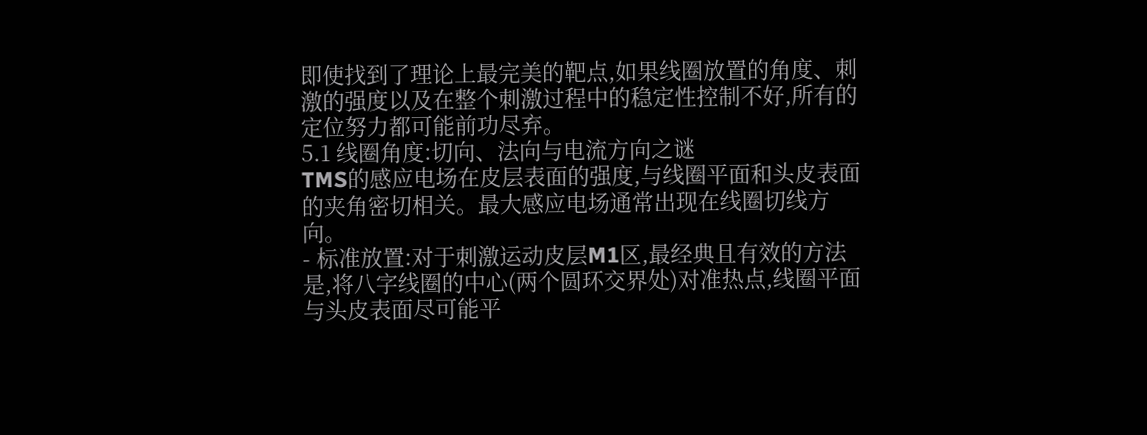即使找到了理论上最完美的靶点,如果线圈放置的角度、刺激的强度以及在整个刺激过程中的稳定性控制不好,所有的定位努力都可能前功尽弃。
5.1 线圈角度:切向、法向与电流方向之谜
TMS的感应电场在皮层表面的强度,与线圈平面和头皮表面的夹角密切相关。最大感应电场通常出现在线圈切线方向。
- 标准放置:对于刺激运动皮层M1区,最经典且有效的方法是,将八字线圈的中心(两个圆环交界处)对准热点,线圈平面与头皮表面尽可能平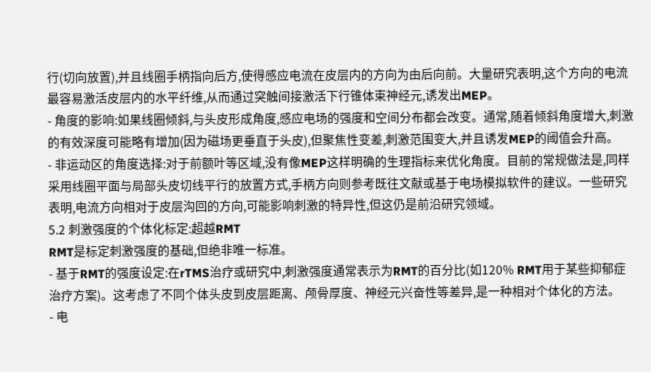行(切向放置),并且线圈手柄指向后方,使得感应电流在皮层内的方向为由后向前。大量研究表明,这个方向的电流最容易激活皮层内的水平纤维,从而通过突触间接激活下行锥体束神经元,诱发出MEP。
- 角度的影响:如果线圈倾斜,与头皮形成角度,感应电场的强度和空间分布都会改变。通常,随着倾斜角度增大,刺激的有效深度可能略有增加(因为磁场更垂直于头皮),但聚焦性变差,刺激范围变大,并且诱发MEP的阈值会升高。
- 非运动区的角度选择:对于前额叶等区域,没有像MEP这样明确的生理指标来优化角度。目前的常规做法是,同样采用线圈平面与局部头皮切线平行的放置方式,手柄方向则参考既往文献或基于电场模拟软件的建议。一些研究表明,电流方向相对于皮层沟回的方向,可能影响刺激的特异性,但这仍是前沿研究领域。
5.2 刺激强度的个体化标定:超越RMT
RMT是标定刺激强度的基础,但绝非唯一标准。
- 基于RMT的强度设定:在rTMS治疗或研究中,刺激强度通常表示为RMT的百分比(如120% RMT用于某些抑郁症治疗方案)。这考虑了不同个体头皮到皮层距离、颅骨厚度、神经元兴奋性等差异,是一种相对个体化的方法。
- 电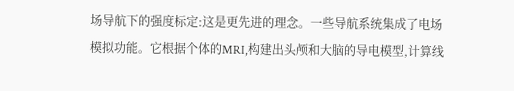场导航下的强度标定:这是更先进的理念。一些导航系统集成了电场模拟功能。它根据个体的MRI,构建出头颅和大脑的导电模型,计算线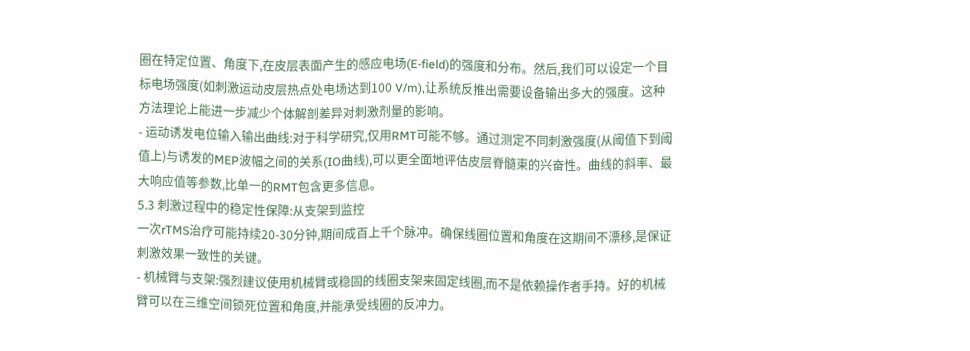圈在特定位置、角度下,在皮层表面产生的感应电场(E-field)的强度和分布。然后,我们可以设定一个目标电场强度(如刺激运动皮层热点处电场达到100 V/m),让系统反推出需要设备输出多大的强度。这种方法理论上能进一步减少个体解剖差异对刺激剂量的影响。
- 运动诱发电位输入输出曲线:对于科学研究,仅用RMT可能不够。通过测定不同刺激强度(从阈值下到阈值上)与诱发的MEP波幅之间的关系(IO曲线),可以更全面地评估皮层脊髓束的兴奋性。曲线的斜率、最大响应值等参数,比单一的RMT包含更多信息。
5.3 刺激过程中的稳定性保障:从支架到监控
一次rTMS治疗可能持续20-30分钟,期间成百上千个脉冲。确保线圈位置和角度在这期间不漂移,是保证刺激效果一致性的关键。
- 机械臂与支架:强烈建议使用机械臂或稳固的线圈支架来固定线圈,而不是依赖操作者手持。好的机械臂可以在三维空间锁死位置和角度,并能承受线圈的反冲力。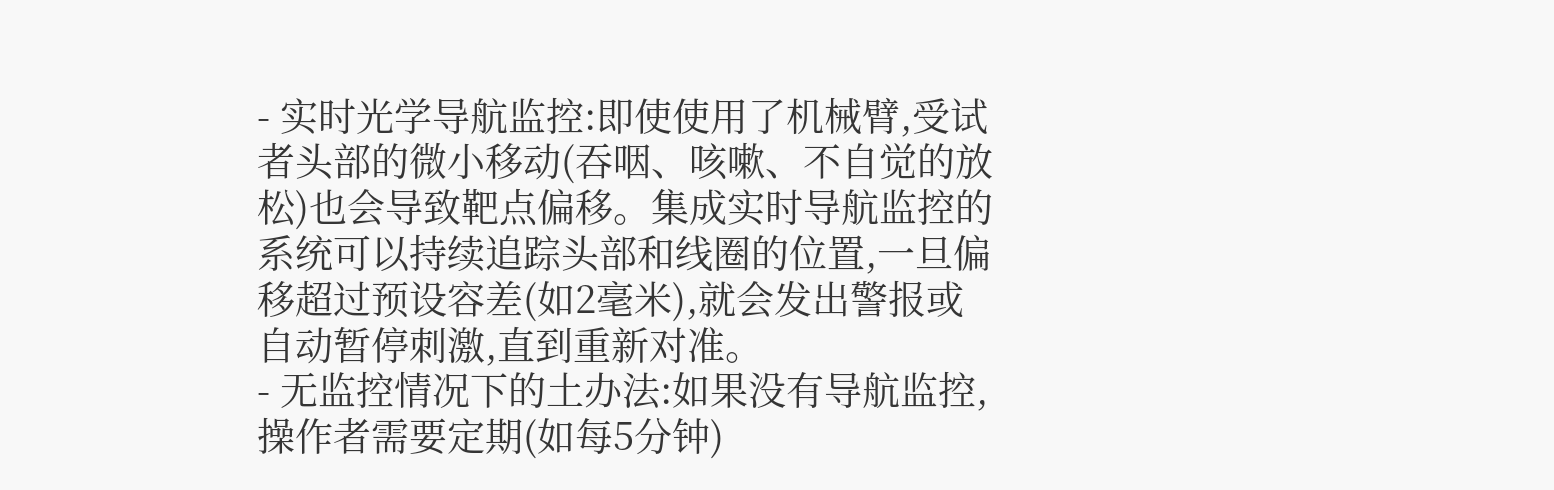- 实时光学导航监控:即使使用了机械臂,受试者头部的微小移动(吞咽、咳嗽、不自觉的放松)也会导致靶点偏移。集成实时导航监控的系统可以持续追踪头部和线圈的位置,一旦偏移超过预设容差(如2毫米),就会发出警报或自动暂停刺激,直到重新对准。
- 无监控情况下的土办法:如果没有导航监控,操作者需要定期(如每5分钟)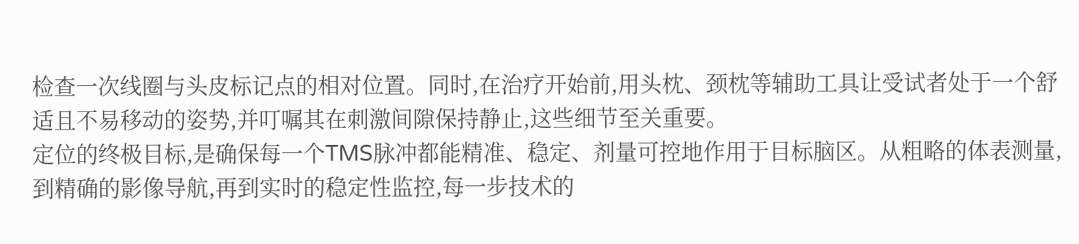检查一次线圈与头皮标记点的相对位置。同时,在治疗开始前,用头枕、颈枕等辅助工具让受试者处于一个舒适且不易移动的姿势,并叮嘱其在刺激间隙保持静止,这些细节至关重要。
定位的终极目标,是确保每一个TMS脉冲都能精准、稳定、剂量可控地作用于目标脑区。从粗略的体表测量,到精确的影像导航,再到实时的稳定性监控,每一步技术的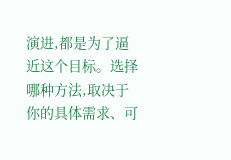演进,都是为了逼近这个目标。选择哪种方法,取决于你的具体需求、可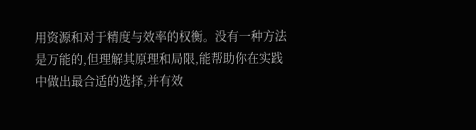用资源和对于精度与效率的权衡。没有一种方法是万能的,但理解其原理和局限,能帮助你在实践中做出最合适的选择,并有效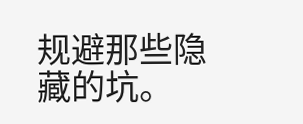规避那些隐藏的坑。